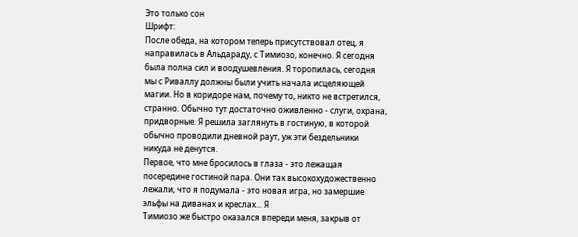Это только сон
Шрифт:
После обеда, на котором теперь присутствовал отец, я направилась в Альдараду, с Тимиозо, конечно. Я сегодня была полна сил и воодушевления. Я торопилась, сегодня мы с Риваллу должны были учить начала исцеляющей магии. Но в коридоре нам, почему то, никто не встретился, странно. Обычно тут достаточно оживленно - слуги, охрана, придворные. Я решила заглянуть в гостиную, в которой обычно проводили дневной раут, уж эти бездельники никуда не денутся.
Первое, что мне бросилось в глаза - это лежащая посередине гостиной пара. Они так высокохудожественно лежали, что я подумала - это новая игра, но замершие эльфы на диванах и креслах... Я
Тимиозо же быстро оказался впереди меня, закрыв от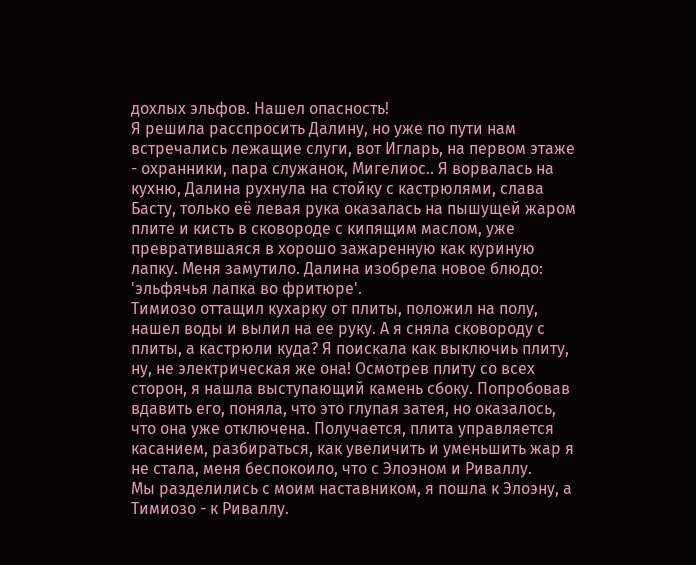дохлых эльфов. Нашел опасность!
Я решила расспросить Далину, но уже по пути нам встречались лежащие слуги, вот Игларь, на первом этаже - охранники, пара служанок, Мигелиос.. Я ворвалась на кухню, Далина рухнула на стойку с кастрюлями, слава Басту, только её левая рука оказалась на пышущей жаром плите и кисть в сковороде с кипящим маслом, уже превратившаяся в хорошо зажаренную как куриную лапку. Меня замутило. Далина изобрела новое блюдо: 'эльфячья лапка во фритюре'.
Тимиозо оттащил кухарку от плиты, положил на полу, нашел воды и вылил на ее руку. А я сняла сковороду с плиты, а кастрюли куда? Я поискала как выключиь плиту, ну, не электрическая же она! Осмотрев плиту со всех сторон, я нашла выступающий камень сбоку. Попробовав вдавить его, поняла, что это глупая затея, но оказалось, что она уже отключена. Получается, плита управляется касанием, разбираться, как увеличить и уменьшить жар я не стала, меня беспокоило, что с Элоэном и Риваллу.
Мы разделились с моим наставником, я пошла к Элоэну, а Тимиозо - к Риваллу.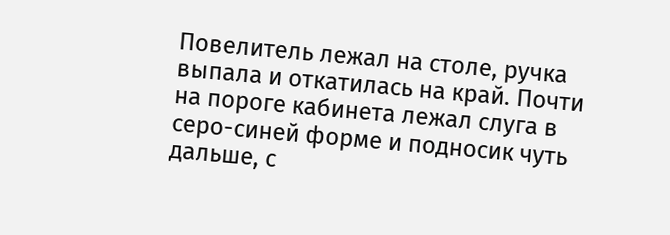Повелитель лежал на столе, ручка выпала и откатилась на край. Почти на пороге кабинета лежал слуга в серо-синей форме и подносик чуть дальше, с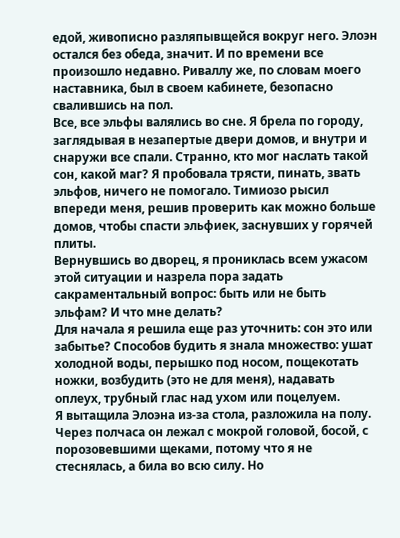едой, живописно разляпывщейся вокруг него. Элоэн остался без обеда, значит. И по времени все произошло недавно. Риваллу же, по словам моего наставника, был в своем кабинете, безопасно свалившись на пол.
Все, все эльфы валялись во сне. Я брела по городу, заглядывая в незапертые двери домов, и внутри и снаружи все спали. Странно, кто мог наслать такой сон, какой маг? Я пробовала трясти, пинать, звать эльфов, ничего не помогало. Тимиозо рысил впереди меня, решив проверить как можно больше домов, чтобы спасти эльфиек, заснувших у горячей плиты.
Вернувшись во дворец, я прониклась всем ужасом этой ситуации и назрела пора задать сакраментальный вопрос: быть или не быть эльфам? И что мне делать?
Для начала я решила еще раз уточнить: сон это или забытье? Способов будить я знала множество: ушат холодной воды, перышко под носом, пощекотать ножки, возбудить (это не для меня), надавать оплеух, трубный глас над ухом или поцелуем.
Я вытащила Элоэна из-за стола, разложила на полу.
Через полчаса он лежал с мокрой головой, босой, с порозовевшими щеками, потому что я не стеснялась, а била во всю силу. Но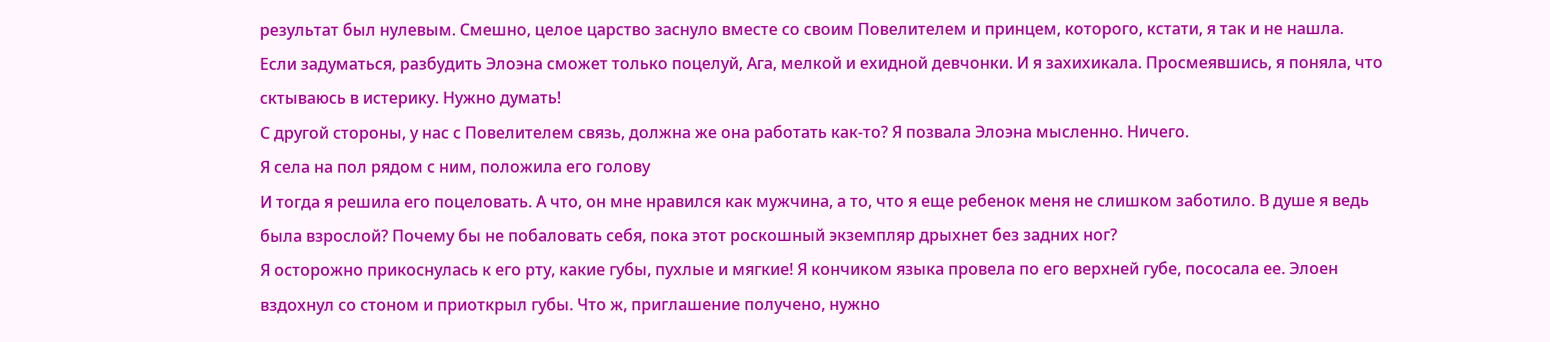результат был нулевым. Смешно, целое царство заснуло вместе со своим Повелителем и принцем, которого, кстати, я так и не нашла.
Если задуматься, разбудить Элоэна сможет только поцелуй, Ага, мелкой и ехидной девчонки. И я захихикала. Просмеявшись, я поняла, что сктываюсь в истерику. Нужно думать!
С другой стороны, у нас с Повелителем связь, должна же она работать как-то? Я позвала Элоэна мысленно. Ничего.
Я села на пол рядом с ним, положила его голову
И тогда я решила его поцеловать. А что, он мне нравился как мужчина, а то, что я еще ребенок меня не слишком заботило. В душе я ведь была взрослой? Почему бы не побаловать себя, пока этот роскошный экземпляр дрыхнет без задних ног?
Я осторожно прикоснулась к его рту, какие губы, пухлые и мягкие! Я кончиком языка провела по его верхней губе, пососала ее. Элоен вздохнул со стоном и приоткрыл губы. Что ж, приглашение получено, нужно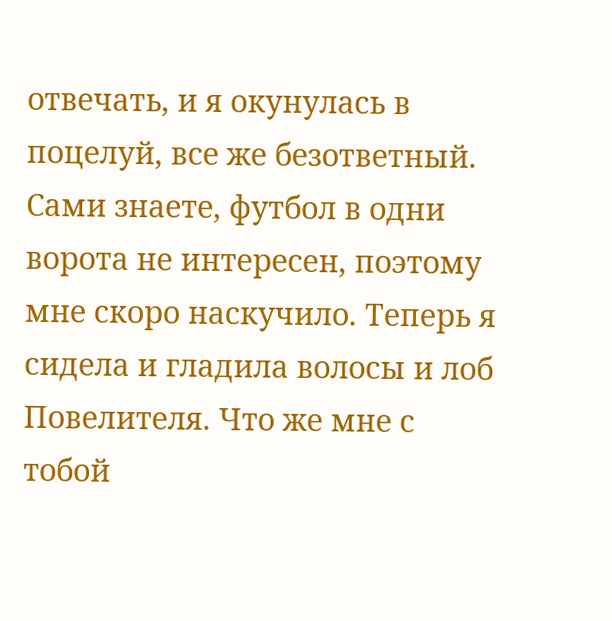отвечать, и я окунулась в поцелуй, все же безответный. Сами знаете, футбол в одни ворота не интересен, поэтому мне скоро наскучило. Теперь я сидела и гладила волосы и лоб Повелителя. Что же мне с тобой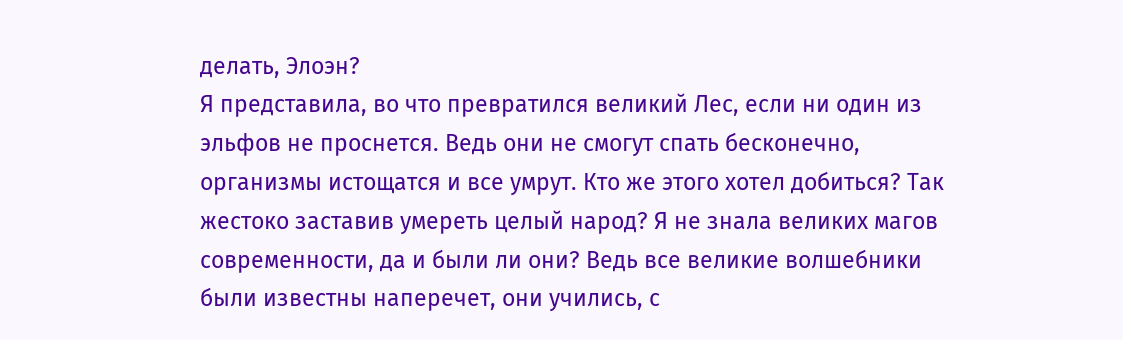делать, Элоэн?
Я представила, во что превратился великий Лес, если ни один из эльфов не проснется. Ведь они не смогут спать бесконечно, организмы истощатся и все умрут. Кто же этого хотел добиться? Так жестоко заставив умереть целый народ? Я не знала великих магов современности, да и были ли они? Ведь все великие волшебники были известны наперечет, они учились, с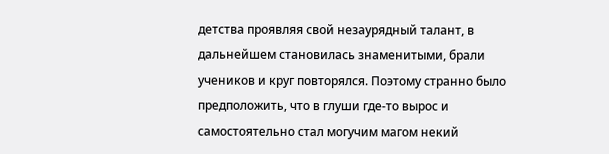детства проявляя свой незаурядный талант, в дальнейшем становилась знаменитыми, брали учеников и круг повторялся. Поэтому странно было предположить, что в глуши где-то вырос и самостоятельно стал могучим магом некий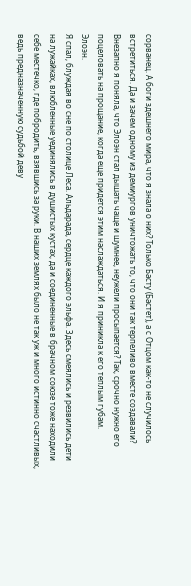сорванец. А боги здешнего мира, что я знала о них? Только Басту (Бастет), а с Отцом как-то не случилось встретиться. Да и зачем одному из демиургов уничтожать то, что они так терпеливо вместе создавали?
Внезапно я поняла, что Элоэн стал дышать чаще и шумнее, неужели просыпается? Так, срочно нужно его поцеловать на прощание, когда еще придется этим наслаждаться. И я приникла к его теплым губам.
Элоэн.
Я спал, блуждая во сне по столице Леса. Альдарада, сердце каждого эльфа. Здесь смеялись и резвились дети на лужайках, влюбленные уединялись в душистых кустах, да и соединенные в брачном союзе тоже находили себе местечко, где побродить, взявшись за руки. В наших землях было не так уж и много истинно счастливых, ведь предназначенную судьбой деву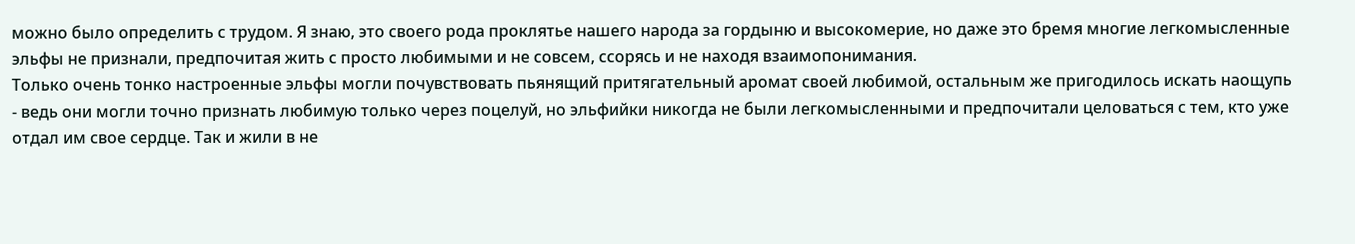можно было определить с трудом. Я знаю, это своего рода проклятье нашего народа за гордыню и высокомерие, но даже это бремя многие легкомысленные эльфы не признали, предпочитая жить с просто любимыми и не совсем, ссорясь и не находя взаимопонимания.
Только очень тонко настроенные эльфы могли почувствовать пьянящий притягательный аромат своей любимой, остальным же пригодилось искать наощупь - ведь они могли точно признать любимую только через поцелуй, но эльфийки никогда не были легкомысленными и предпочитали целоваться с тем, кто уже отдал им свое сердце. Так и жили в не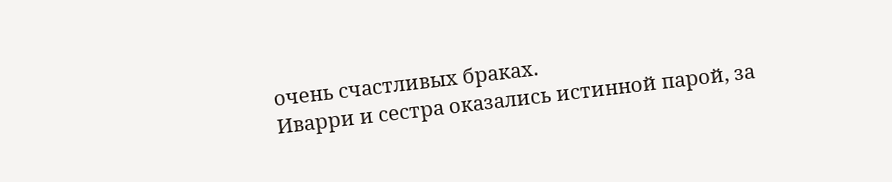очень счастливых браках.
Иварри и сестра оказались истинной парой, за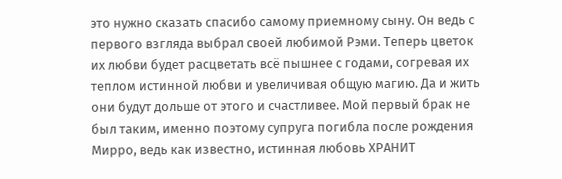это нужно сказать спасибо самому приемному сыну. Он ведь с первого взгляда выбрал своей любимой Рэми. Теперь цветок их любви будет расцветать всё пышнее с годами, согревая их теплом истинной любви и увеличивая общую магию. Да и жить они будут дольше от этого и счастливее. Мой первый брак не был таким, именно поэтому супруга погибла после рождения Мирро, ведь как известно, истинная любовь ХРАНИТ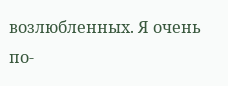возлюбленных. Я очень по-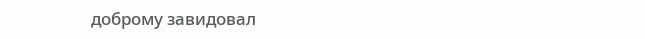доброму завидовал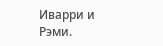Иварри и Рэми.